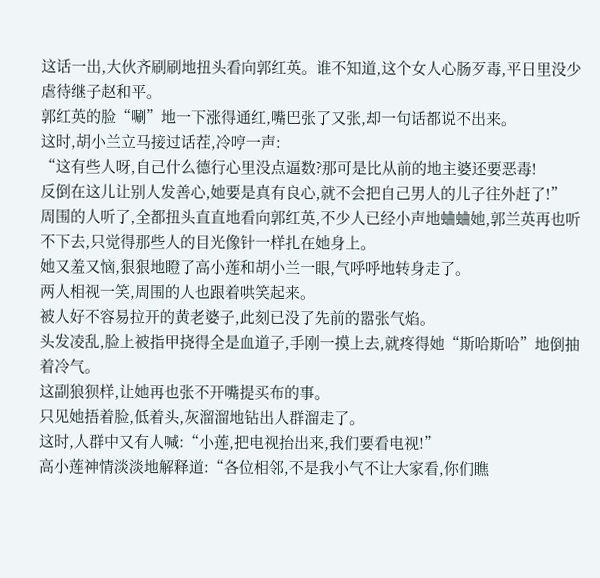这话一出,大伙齐刷刷地扭头看向郭红英。谁不知道,这个女人心肠歹毒,平日里没少虐待继子赵和平。
郭红英的脸“唰”地一下涨得通红,嘴巴张了又张,却一句话都说不出来。
这时,胡小兰立马接过话茬,冷哼一声:
“这有些人呀,自己什么德行心里没点逼数?那可是比从前的地主婆还要恶毒!
反倒在这儿让别人发善心,她要是真有良心,就不会把自己男人的儿子往外赶了!”
周围的人听了,全都扭头直直地看向郭红英,不少人已经小声地蛐蛐她,郭兰英再也听不下去,只觉得那些人的目光像针一样扎在她身上。
她又羞又恼,狠狠地瞪了高小莲和胡小兰一眼,气呼呼地转身走了。
两人相视一笑,周围的人也跟着哄笑起来。
被人好不容易拉开的黄老婆子,此刻已没了先前的嚣张气焰。
头发凌乱,脸上被指甲挠得全是血道子,手刚一摸上去,就疼得她“斯哈斯哈”地倒抽着冷气。
这副狼狈样,让她再也张不开嘴提买布的事。
只见她捂着脸,低着头,灰溜溜地钻出人群溜走了。
这时,人群中又有人喊:“小莲,把电视抬出来,我们要看电视!”
高小莲神情淡淡地解释道:“各位相邻,不是我小气不让大家看,你们瞧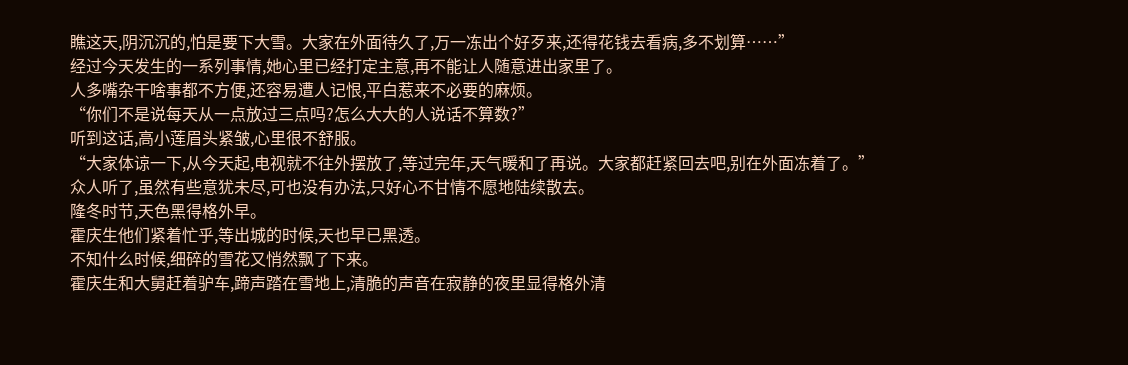瞧这天,阴沉沉的,怕是要下大雪。大家在外面待久了,万一冻出个好歹来,还得花钱去看病,多不划算……”
经过今天发生的一系列事情,她心里已经打定主意,再不能让人随意进出家里了。
人多嘴杂干啥事都不方便,还容易遭人记恨,平白惹来不必要的麻烦。
“你们不是说每天从一点放过三点吗?怎么大大的人说话不算数?”
听到这话,高小莲眉头紧皱,心里很不舒服。
“大家体谅一下,从今天起,电视就不往外摆放了,等过完年,天气暖和了再说。大家都赶紧回去吧,别在外面冻着了。”
众人听了,虽然有些意犹未尽,可也没有办法,只好心不甘情不愿地陆续散去。
隆冬时节,天色黑得格外早。
霍庆生他们紧着忙乎,等出城的时候,天也早已黑透。
不知什么时候,细碎的雪花又悄然飘了下来。
霍庆生和大舅赶着驴车,蹄声踏在雪地上,清脆的声音在寂静的夜里显得格外清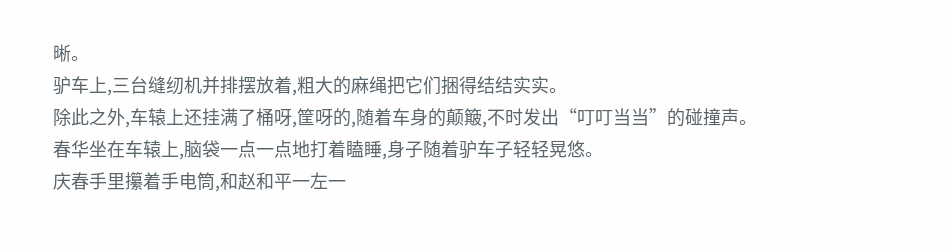晰。
驴车上,三台缝纫机并排摆放着,粗大的麻绳把它们捆得结结实实。
除此之外,车辕上还挂满了桶呀,筐呀的,随着车身的颠簸,不时发出“叮叮当当”的碰撞声。
春华坐在车辕上,脑袋一点一点地打着瞌睡,身子随着驴车子轻轻晃悠。
庆春手里攥着手电筒,和赵和平一左一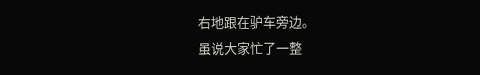右地跟在驴车旁边。
虽说大家忙了一整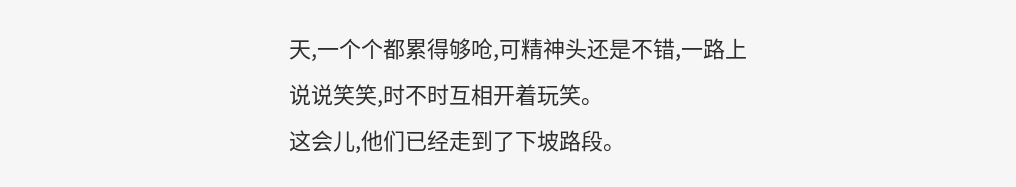天,一个个都累得够呛,可精神头还是不错,一路上说说笑笑,时不时互相开着玩笑。
这会儿,他们已经走到了下坡路段。